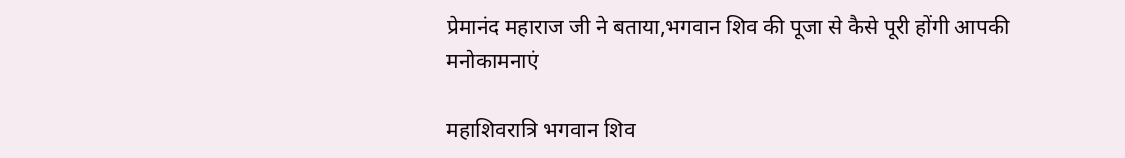प्रेमानंद महाराज जी ने बताया,भगवान शिव की पूजा से कैसे पूरी होंगी आपकी मनोकामनाएं

महाशिवरात्रि भगवान शिव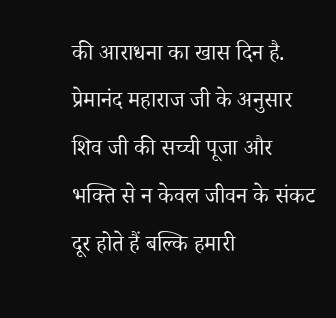की आराधना का खास दिन है. प्रेमानंद महाराज जी के अनुसार शिव जी की सच्ची पूजा और भक्ति से न केवल जीवन के संकट दूर होते हैं बल्कि हमारी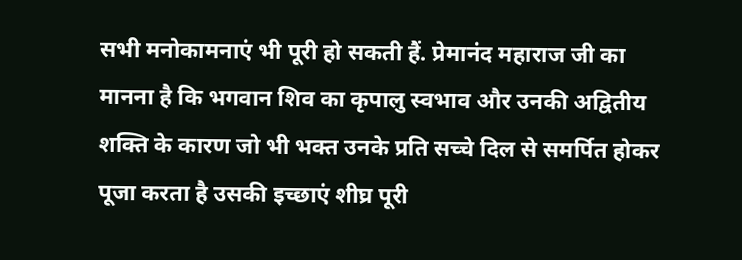सभी मनोकामनाएं भी पूरी हो सकती हैं. प्रेमानंद महाराज जी का मानना है कि भगवान शिव का कृपालु स्वभाव और उनकी अद्वितीय शक्ति के कारण जो भी भक्त उनके प्रति सच्चे दिल से समर्पित होकर पूजा करता है उसकी इच्छाएं शीघ्र पूरी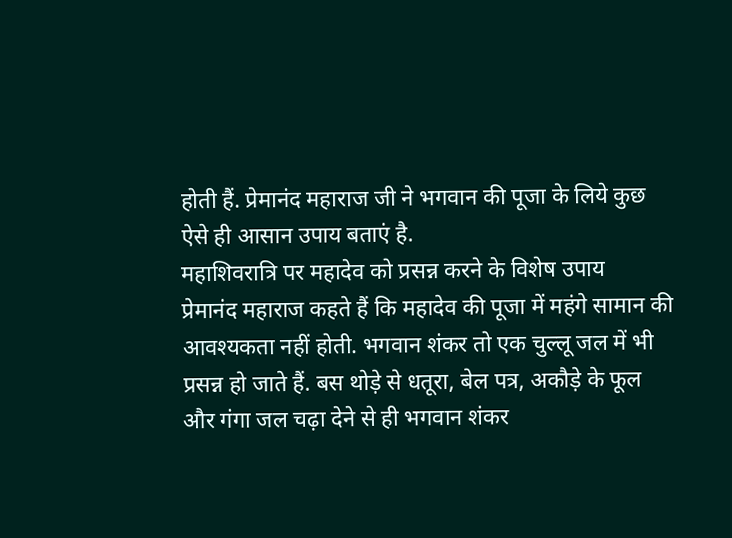होती हैं. प्रेमानंद महाराज जी ने भगवान की पूजा के लिये कुछ ऐसे ही आसान उपाय बताएं है.
महाशिवरात्रि पर महादेव को प्रसन्न करने के विशेष उपाय
प्रेमानंद महाराज कहते हैं कि महादेव की पूजा में महंगे सामान की आवश्यकता नहीं होती. भगवान शंकर तो एक चुल्लू जल में भी प्रसन्न हो जाते हैं. बस थोड़े से धतूरा, बेल पत्र, अकौड़े के फूल और गंगा जल चढ़ा देने से ही भगवान शंकर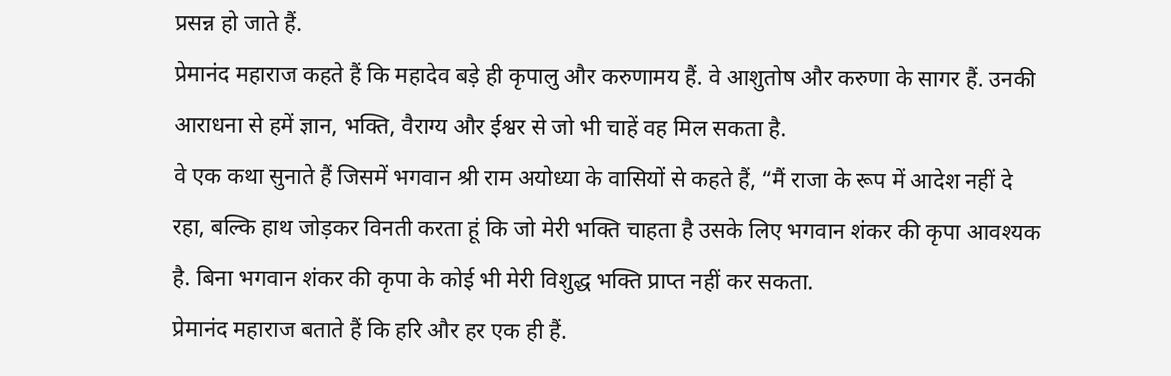प्रसन्न हो जाते हैं.
प्रेमानंद महाराज कहते हैं कि महादेव बड़े ही कृपालु और करुणामय हैं. वे आशुतोष और करुणा के सागर हैं. उनकी आराधना से हमें ज्ञान, भक्ति, वैराग्य और ईश्वर से जो भी चाहें वह मिल सकता है.
वे एक कथा सुनाते हैं जिसमें भगवान श्री राम अयोध्या के वासियों से कहते हैं, “मैं राजा के रूप में आदेश नहीं दे रहा, बल्कि हाथ जोड़कर विनती करता हूं कि जो मेरी भक्ति चाहता है उसके लिए भगवान शंकर की कृपा आवश्यक है. बिना भगवान शंकर की कृपा के कोई भी मेरी विशुद्ध भक्ति प्राप्त नहीं कर सकता.
प्रेमानंद महाराज बताते हैं कि हरि और हर एक ही हैं.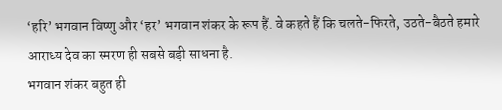‘हरि’ भगवान विष्णु और ‘हर’ भगवान शंकर के रूप हैं. वे कहते हैं कि चलते-फिरते, उठते-बैठते हमारे आराध्य देव का स्मरण ही सबसे बड़ी साधना है.
भगवान शंकर बहुत ही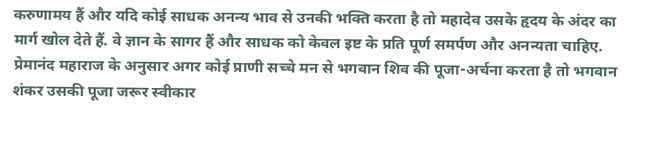करुणामय हैं और यदि कोई साधक अनन्य भाव से उनकी भक्ति करता है तो महादेव उसके हृदय के अंदर का मार्ग खोल देते हैं. वे ज्ञान के सागर हैं और साधक को केवल इष्ट के प्रति पूर्ण समर्पण और अनन्यता चाहिए.
प्रेमानंद महाराज के अनुसार अगर कोई प्राणी सच्चे मन से भगवान शिव की पूजा-अर्चना करता है तो भगवान शंकर उसकी पूजा जरूर स्वीकार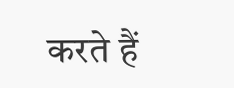करते हैं